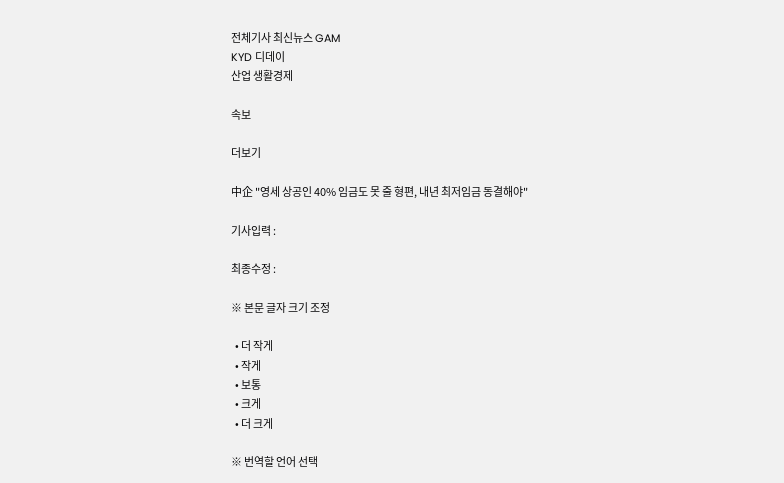전체기사 최신뉴스 GAM
KYD 디데이
산업 생활경제

속보

더보기

中企 "영세 상공인 40% 임금도 못 줄 형편, 내년 최저임금 동결해야"

기사입력 :

최종수정 :

※ 본문 글자 크기 조정

  • 더 작게
  • 작게
  • 보통
  • 크게
  • 더 크게

※ 번역할 언어 선택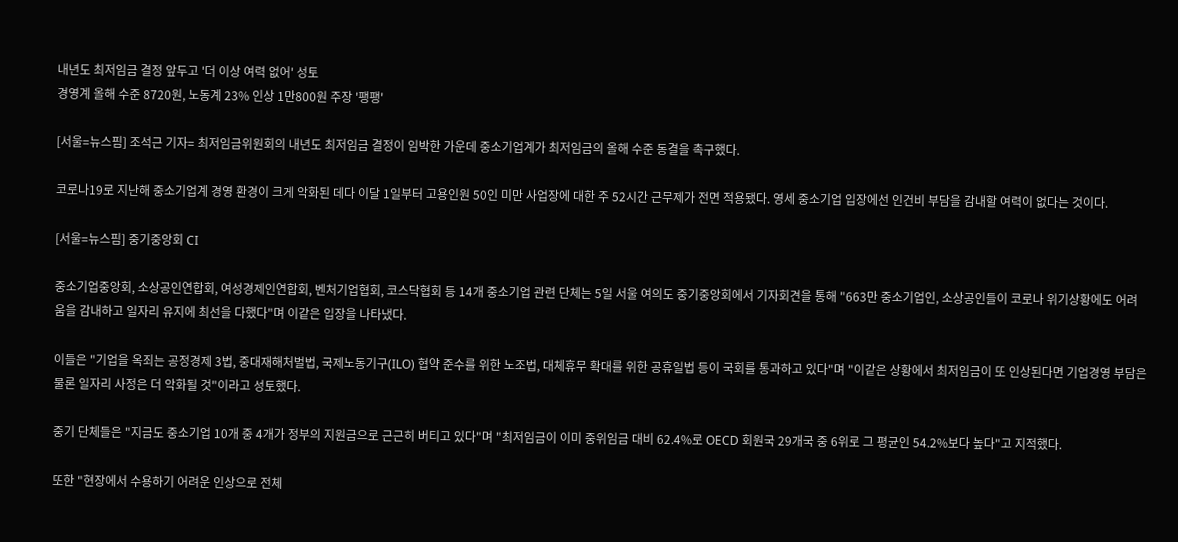내년도 최저임금 결정 앞두고 '더 이상 여력 없어' 성토
경영계 올해 수준 8720원, 노동계 23% 인상 1만800원 주장 '팽팽'

[서울=뉴스핌] 조석근 기자= 최저임금위원회의 내년도 최저임금 결정이 임박한 가운데 중소기업계가 최저임금의 올해 수준 동결을 촉구했다.

코로나19로 지난해 중소기업계 경영 환경이 크게 악화된 데다 이달 1일부터 고용인원 50인 미만 사업장에 대한 주 52시간 근무제가 전면 적용됐다. 영세 중소기업 입장에선 인건비 부담을 감내할 여력이 없다는 것이다.

[서울=뉴스핌] 중기중앙회 CI

중소기업중앙회, 소상공인연합회, 여성경제인연합회, 벤처기업협회, 코스닥협회 등 14개 중소기업 관련 단체는 5일 서울 여의도 중기중앙회에서 기자회견을 통해 "663만 중소기업인, 소상공인들이 코로나 위기상황에도 어려움을 감내하고 일자리 유지에 최선을 다했다"며 이같은 입장을 나타냈다.

이들은 "기업을 옥죄는 공정경제 3법, 중대재해처벌법, 국제노동기구(ILO) 협약 준수를 위한 노조법, 대체휴무 확대를 위한 공휴일법 등이 국회를 통과하고 있다"며 "이같은 상황에서 최저임금이 또 인상된다면 기업경영 부담은 물론 일자리 사정은 더 악화될 것"이라고 성토했다.

중기 단체들은 "지금도 중소기업 10개 중 4개가 정부의 지원금으로 근근히 버티고 있다"며 "최저임금이 이미 중위임금 대비 62.4%로 OECD 회원국 29개국 중 6위로 그 평균인 54.2%보다 높다"고 지적했다.

또한 "현장에서 수용하기 어려운 인상으로 전체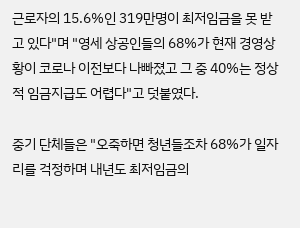근로자의 15.6%인 319만명이 최저임금을 못 받고 있다"며 "영세 상공인들의 68%가 현재 경영상황이 코로나 이전보다 나빠졌고 그 중 40%는 정상적 임금지급도 어렵다"고 덧붙였다.

중기 단체들은 "오죽하면 청년들조차 68%가 일자리를 걱정하며 내년도 최저임금의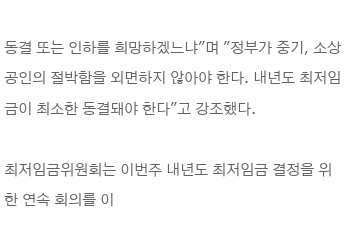동결 또는 인하를 희망하겠느냐"며 "정부가 중기, 소상공인의 절박함을 외면하지 않아야 한다. 내년도 최저임금이 최소한 동결돼야 한다"고 강조했다.

최저임금위원회는 이번주 내년도 최저임금 결정을 위한 연속 회의를 이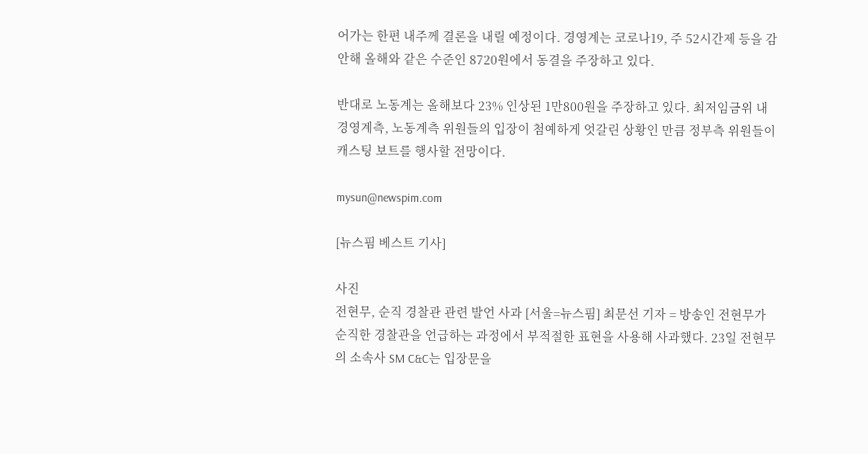어가는 한편 내주께 결론을 내릴 예정이다. 경영계는 코로나19, 주 52시간제 등을 감안해 올해와 같은 수준인 8720원에서 동결을 주장하고 있다.

반대로 노동계는 올해보다 23% 인상된 1만800원을 주장하고 있다. 최저임금위 내 경영계측, 노동계측 위원들의 입장이 첨예하게 엇갈린 상황인 만큼 정부측 위원들이 캐스팅 보트를 행사할 전망이다.

mysun@newspim.com

[뉴스핌 베스트 기사]

사진
전현무, 순직 경찰관 관련 발언 사과 [서울=뉴스핌] 최문선 기자 = 방송인 전현무가 순직한 경찰관을 언급하는 과정에서 부적절한 표현을 사용해 사과했다. 23일 전현무의 소속사 SM C&C는 입장문을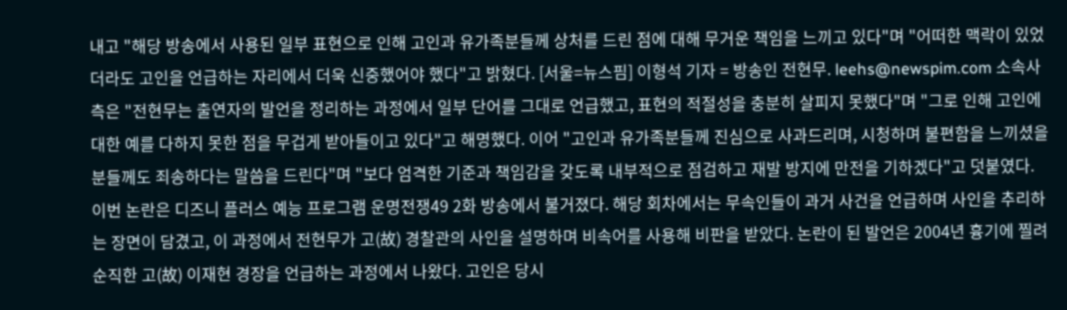내고 "해당 방송에서 사용된 일부 표현으로 인해 고인과 유가족분들께 상처를 드린 점에 대해 무거운 책임을 느끼고 있다"며 "어떠한 맥락이 있었더라도 고인을 언급하는 자리에서 더욱 신중했어야 했다"고 밝혔다. [서울=뉴스핌] 이형석 기자 = 방송인 전현무. leehs@newspim.com 소속사 측은 "전현무는 출연자의 발언을 정리하는 과정에서 일부 단어를 그대로 언급했고, 표현의 적절성을 충분히 살피지 못했다"며 "그로 인해 고인에 대한 예를 다하지 못한 점을 무겁게 받아들이고 있다"고 해명했다. 이어 "고인과 유가족분들께 진심으로 사과드리며, 시청하며 불편함을 느끼셨을 분들께도 죄송하다는 말씀을 드린다"며 "보다 엄격한 기준과 책임감을 갖도록 내부적으로 점검하고 재발 방지에 만전을 기하겠다"고 덧붙였다. 이번 논란은 디즈니 플러스 예능 프로그램 운명전쟁49 2화 방송에서 불거졌다. 해당 회차에서는 무속인들이 과거 사건을 언급하며 사인을 추리하는 장면이 담겼고, 이 과정에서 전현무가 고(故) 경찰관의 사인을 설명하며 비속어를 사용해 비판을 받았다. 논란이 된 발언은 2004년 흉기에 찔려 순직한 고(故) 이재현 경장을 언급하는 과정에서 나왔다. 고인은 당시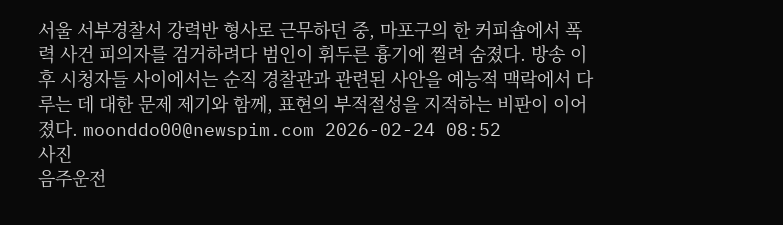서울 서부경찰서 강력반 형사로 근무하던 중, 마포구의 한 커피숍에서 폭력 사건 피의자를 검거하려다 범인이 휘두른 흉기에 찔려 숨졌다. 방송 이후 시청자들 사이에서는 순직 경찰관과 관련된 사안을 예능적 맥락에서 다루는 데 대한 문제 제기와 함께, 표현의 부적절성을 지적하는 비판이 이어졌다. moonddo00@newspim.com 2026-02-24 08:52
사진
음주운전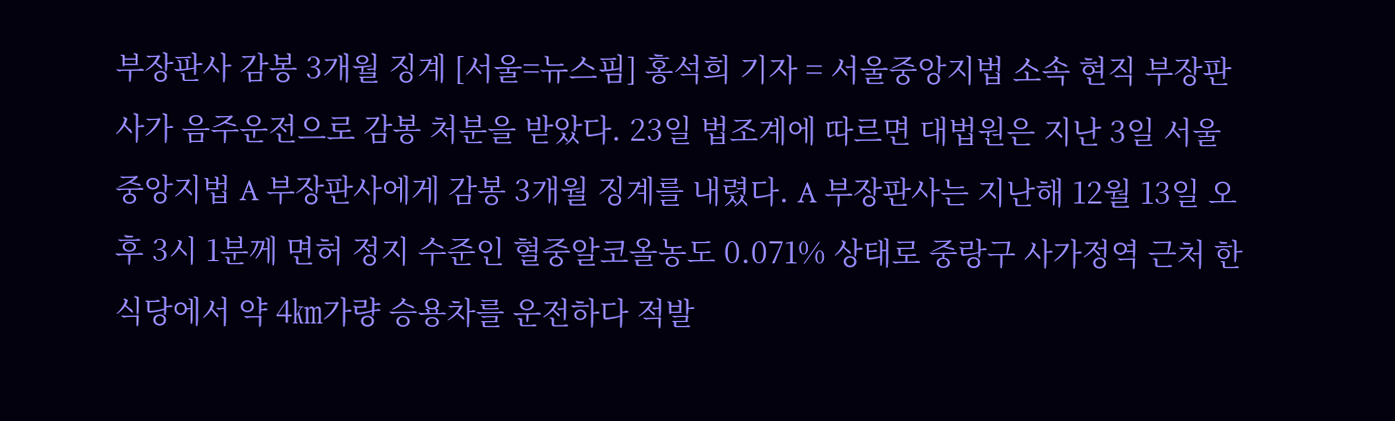부장판사 감봉 3개월 징계 [서울=뉴스핌] 홍석희 기자 = 서울중앙지법 소속 현직 부장판사가 음주운전으로 감봉 처분을 받았다. 23일 법조계에 따르면 대법원은 지난 3일 서울중앙지법 A 부장판사에게 감봉 3개월 징계를 내렸다. A 부장판사는 지난해 12월 13일 오후 3시 1분께 면허 정지 수준인 혈중알코올농도 0.071% 상태로 중랑구 사가정역 근처 한식당에서 약 4㎞가량 승용차를 운전하다 적발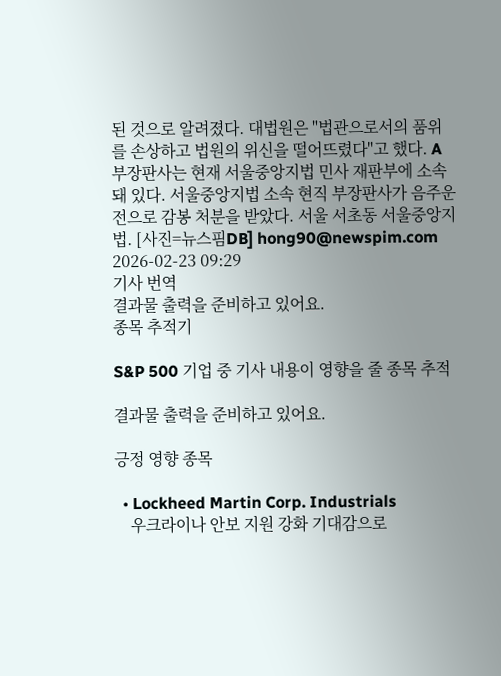된 것으로 알려졌다. 대법원은 "법관으로서의 품위를 손상하고 법원의 위신을 떨어뜨렸다"고 했다. A 부장판사는 현재 서울중앙지법 민사 재판부에 소속돼 있다. 서울중앙지법 소속 현직 부장판사가 음주운전으로 감봉 처분을 받았다. 서울 서초동 서울중앙지법. [사진=뉴스핌DB] hong90@newspim.com 2026-02-23 09:29
기사 번역
결과물 출력을 준비하고 있어요.
종목 추적기

S&P 500 기업 중 기사 내용이 영향을 줄 종목 추적

결과물 출력을 준비하고 있어요.

긍정 영향 종목

  • Lockheed Martin Corp. Industrials
    우크라이나 안보 지원 강화 기대감으로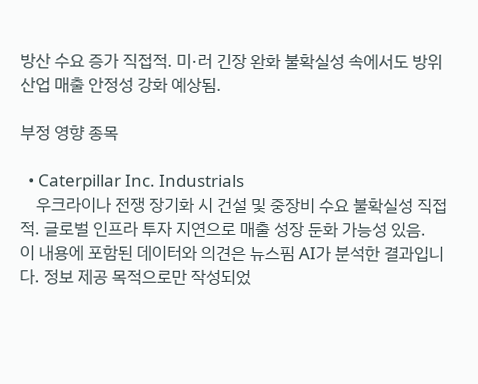방산 수요 증가 직접적. 미·러 긴장 완화 불확실성 속에서도 방위산업 매출 안정성 강화 예상됨.

부정 영향 종목

  • Caterpillar Inc. Industrials
    우크라이나 전쟁 장기화 시 건설 및 중장비 수요 불확실성 직접적. 글로벌 인프라 투자 지연으로 매출 성장 둔화 가능성 있음.
이 내용에 포함된 데이터와 의견은 뉴스핌 AI가 분석한 결과입니다. 정보 제공 목적으로만 작성되었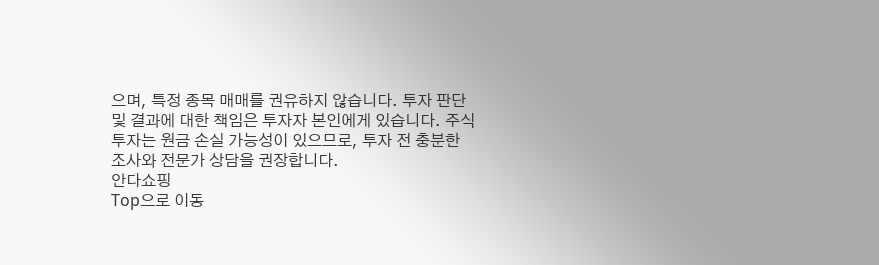으며, 특정 종목 매매를 권유하지 않습니다. 투자 판단 및 결과에 대한 책임은 투자자 본인에게 있습니다. 주식 투자는 원금 손실 가능성이 있으므로, 투자 전 충분한 조사와 전문가 상담을 권장합니다.
안다쇼핑
Top으로 이동